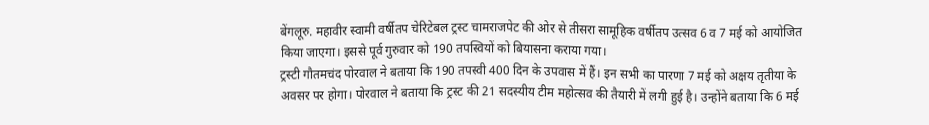बेंगलूरु. महावीर स्वामी वर्षीतप चेरिटेबल ट्रस्ट चामराजपेट की ओर से तीसरा सामूहिक वर्षीतप उत्सव 6 व 7 मई को आयोजित किया जाएगा। इससे पूर्व गुरुवार को 190 तपस्वियों को बियासना कराया गया।
ट्रस्टी गौतमचंद पोरवाल ने बताया कि 190 तपस्वी 400 दिन के उपवास में हैं। इन सभी का पारणा 7 मई को अक्षय तृतीया के अवसर पर होगा। पोरवाल ने बताया कि ट्रस्ट की 21 सदस्यीय टीम महोत्सव की तैयारी में लगी हुई है। उन्होंने बताया कि 6 मई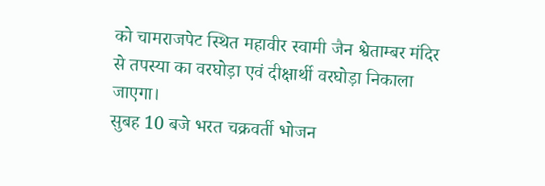को चामराजपेट स्थित महावीर स्वामी जैन श्वेताम्बर मंदिर से तपस्या का वरघोड़ा एवं दीक्षार्थी वरघोड़ा निकाला जाएगा।
सुबह 10 बजे भरत चक्रवर्ती भोजन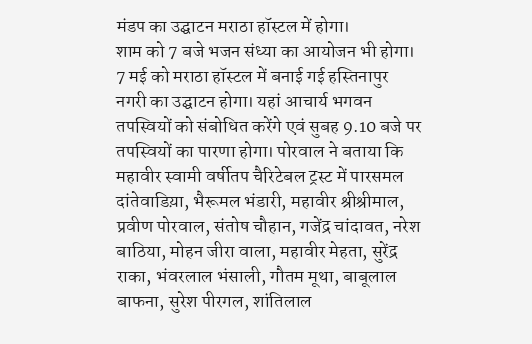मंडप का उद्घाटन मराठा हॉस्टल में होगा।
शाम को 7 बजे भजन संध्या का आयोजन भी होगा। 7 मई को मराठा हॉस्टल में बनाई गई हस्तिनापुर नगरी का उद्घाटन होगा। यहां आचार्य भगवन तपस्वियों को संबोधित करेंगे एवं सुबह 9.10 बजे पर तपस्वियों का पारणा होगा। पोरवाल ने बताया कि महावीर स्वामी वर्षीतप चैरिटेबल ट्रस्ट में पारसमल दांतेवाडिय़ा, भैरूमल भंडारी, महावीर श्रीश्रीमाल, प्रवीण पोरवाल, संतोष चौहान, गजेंद्र चांदावत, नरेश बाठिया, मोहन जीरा वाला, महावीर मेहता, सुरेंद्र राका, भंवरलाल भंसाली, गौतम मूथा, बाबूलाल बाफना, सुरेश पीरगल, शांतिलाल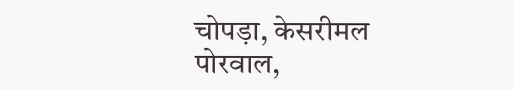चोपड़ा, केसरीमल पोरवाल,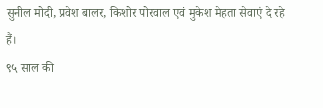सुनील मोदी, प्रवेश बालर, किशोर पोरवाल एवं मुकेश मेहता सेवाएं दे रहे हैं।
९५ साल की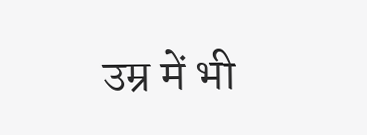उम्र में भी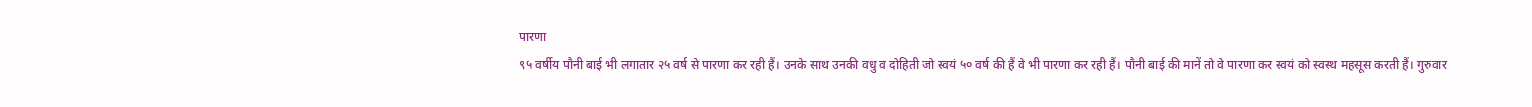पारणा
९५ वर्षीय पौनी बाई भी लगातार २५ वर्ष से पारणा कर रही हैं। उनके साथ उनकी वधु व दोहिती जो स्वयं ५० वर्ष की हैं वे भी पारणा कर रही हैं। पौनी बाई की मानें तो वे पारणा कर स्वयं को स्वस्थ महसूस करती हैं। गुरुवार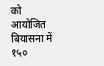को आयोजित बियासना में १५०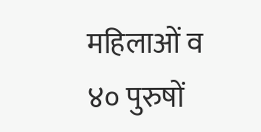महिलाओं व ४० पुरुषों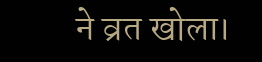ने व्रत खोला।